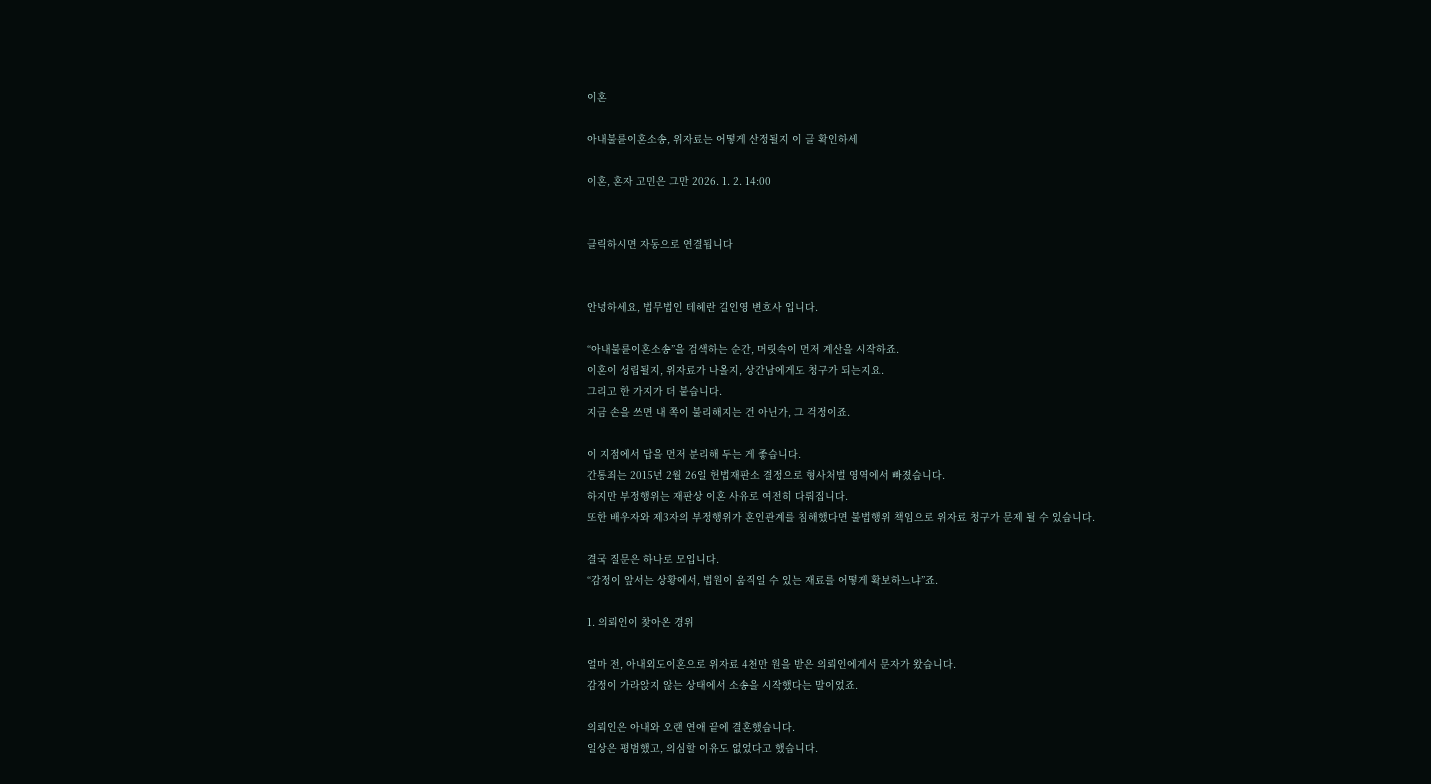이혼

아내불륜이혼소송, 위자료는 어떻게 산정될지 이 글 확인하세

이혼, 혼자 고민은 그만 2026. 1. 2. 14:00


클릭하시면 자동으로 연결됩니다


안녕하세요, 법무법인 테헤란 길인영 변호사 입니다.

“아내불륜이혼소송”을 검색하는 순간, 머릿속이 먼저 계산을 시작하죠.
이혼이 성립될지, 위자료가 나올지, 상간남에게도 청구가 되는지요.
그리고 한 가지가 더 붙습니다.
지금 손을 쓰면 내 쪽이 불리해지는 건 아닌가, 그 걱정이죠.

이 지점에서 답을 먼저 분리해 두는 게 좋습니다.
간통죄는 2015년 2월 26일 헌법재판소 결정으로 형사처벌 영역에서 빠졌습니다.
하지만 부정행위는 재판상 이혼 사유로 여전히 다뤄집니다.
또한 배우자와 제3자의 부정행위가 혼인관계를 침해했다면 불법행위 책임으로 위자료 청구가 문제 될 수 있습니다.

결국 질문은 하나로 모입니다.
“감정이 앞서는 상황에서, 법원이 움직일 수 있는 재료를 어떻게 확보하느냐”죠.

1. 의뢰인이 찾아온 경위

얼마 전, 아내외도이혼으로 위자료 4천만 원을 받은 의뢰인에게서 문자가 왔습니다.
감정이 가라앉지 않는 상태에서 소송을 시작했다는 말이었죠.

의뢰인은 아내와 오랜 연애 끝에 결혼했습니다.
일상은 평범했고, 의심할 이유도 없었다고 했습니다.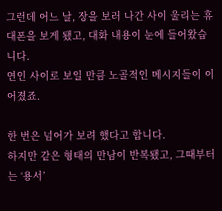그런데 어느 날, 장을 보러 나간 사이 울리는 휴대폰을 보게 됐고, 대화 내용이 눈에 들어왔습니다.
연인 사이로 보일 만큼 노골적인 메시지들이 이어졌죠.

한 번은 넘어가 보려 했다고 합니다.
하지만 같은 형태의 만남이 반복됐고, 그때부터는 ‘용서’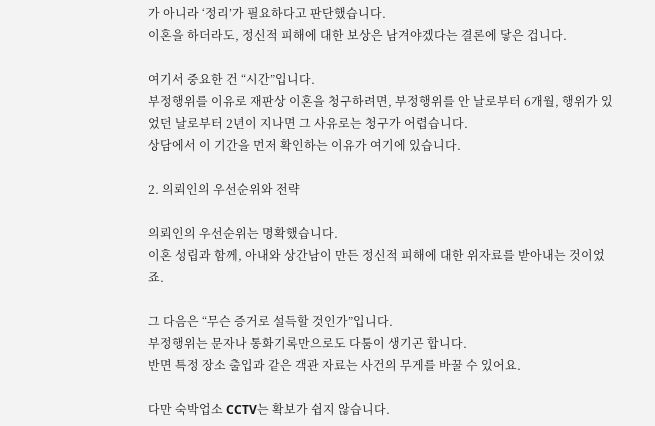가 아니라 ‘정리’가 필요하다고 판단했습니다.
이혼을 하더라도, 정신적 피해에 대한 보상은 남겨야겠다는 결론에 닿은 겁니다.

여기서 중요한 건 “시간”입니다.
부정행위를 이유로 재판상 이혼을 청구하려면, 부정행위를 안 날로부터 6개월, 행위가 있었던 날로부터 2년이 지나면 그 사유로는 청구가 어렵습니다.
상담에서 이 기간을 먼저 확인하는 이유가 여기에 있습니다.

2. 의뢰인의 우선순위와 전략

의뢰인의 우선순위는 명확했습니다.
이혼 성립과 함께, 아내와 상간남이 만든 정신적 피해에 대한 위자료를 받아내는 것이었죠.

그 다음은 “무슨 증거로 설득할 것인가”입니다.
부정행위는 문자나 통화기록만으로도 다툼이 생기곤 합니다.
반면 특정 장소 출입과 같은 객관 자료는 사건의 무게를 바꿀 수 있어요.

다만 숙박업소 CCTV는 확보가 쉽지 않습니다.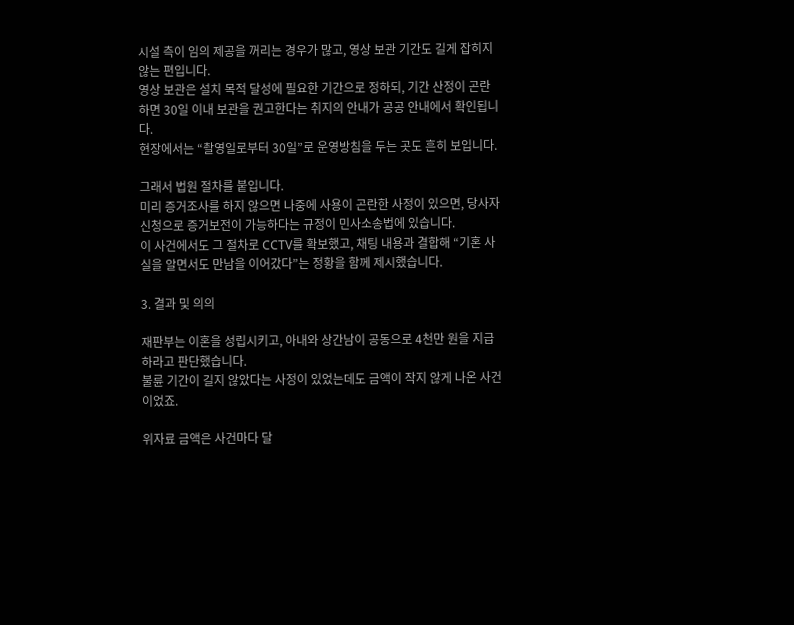시설 측이 임의 제공을 꺼리는 경우가 많고, 영상 보관 기간도 길게 잡히지 않는 편입니다.
영상 보관은 설치 목적 달성에 필요한 기간으로 정하되, 기간 산정이 곤란하면 30일 이내 보관을 권고한다는 취지의 안내가 공공 안내에서 확인됩니다.
현장에서는 “촬영일로부터 30일”로 운영방침을 두는 곳도 흔히 보입니다.

그래서 법원 절차를 붙입니다.
미리 증거조사를 하지 않으면 나중에 사용이 곤란한 사정이 있으면, 당사자 신청으로 증거보전이 가능하다는 규정이 민사소송법에 있습니다.
이 사건에서도 그 절차로 CCTV를 확보했고, 채팅 내용과 결합해 “기혼 사실을 알면서도 만남을 이어갔다”는 정황을 함께 제시했습니다.

3. 결과 및 의의

재판부는 이혼을 성립시키고, 아내와 상간남이 공동으로 4천만 원을 지급하라고 판단했습니다.
불륜 기간이 길지 않았다는 사정이 있었는데도 금액이 작지 않게 나온 사건이었죠.

위자료 금액은 사건마다 달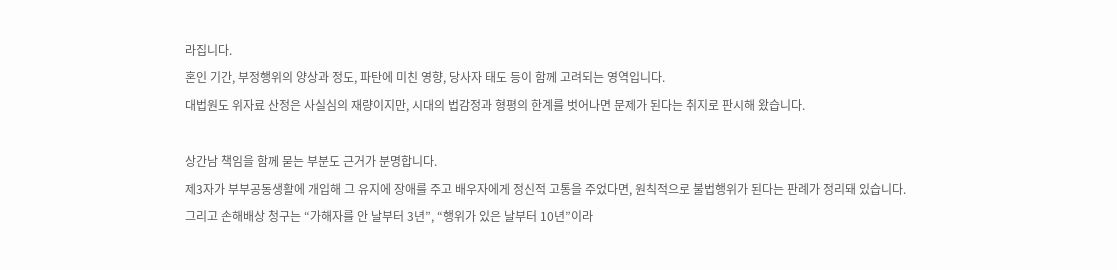라집니다.
혼인 기간, 부정행위의 양상과 정도, 파탄에 미친 영향, 당사자 태도 등이 함께 고려되는 영역입니다.
대법원도 위자료 산정은 사실심의 재량이지만, 시대의 법감정과 형평의 한계를 벗어나면 문제가 된다는 취지로 판시해 왔습니다.

상간남 책임을 함께 묻는 부분도 근거가 분명합니다.
제3자가 부부공동생활에 개입해 그 유지에 장애를 주고 배우자에게 정신적 고통을 주었다면, 원칙적으로 불법행위가 된다는 판례가 정리돼 있습니다.
그리고 손해배상 청구는 “가해자를 안 날부터 3년”, “행위가 있은 날부터 10년”이라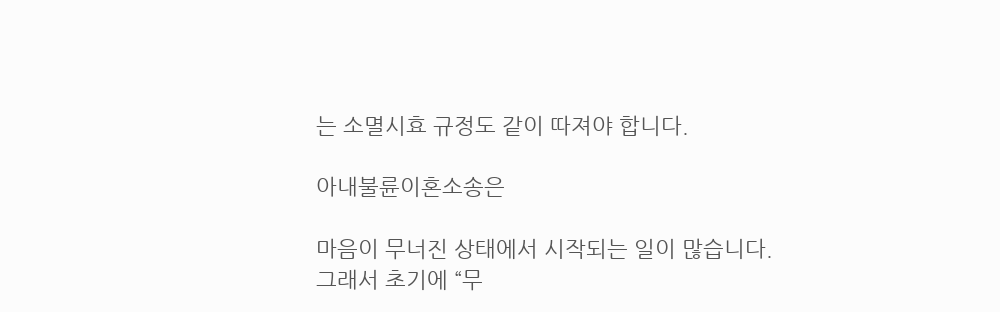는 소멸시효 규정도 같이 따져야 합니다.

아내불륜이혼소송은

마음이 무너진 상태에서 시작되는 일이 많습니다.
그래서 초기에 “무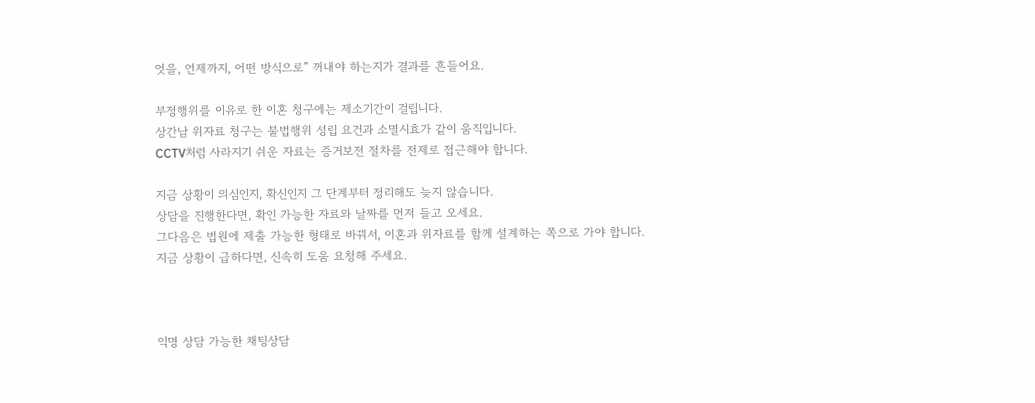엇을, 언제까지, 어떤 방식으로” 꺼내야 하는지가 결과를 흔들어요.

부정행위를 이유로 한 이혼 청구에는 제소기간이 걸립니다.
상간남 위자료 청구는 불법행위 성립 요건과 소멸시효가 같이 움직입니다.
CCTV처럼 사라지기 쉬운 자료는 증거보전 절차를 전제로 접근해야 합니다.

지금 상황이 의심인지, 확신인지 그 단계부터 정리해도 늦지 않습니다.
상담을 진행한다면, 확인 가능한 자료와 날짜를 먼저 들고 오세요.
그다음은 법원에 제출 가능한 형태로 바꿔서, 이혼과 위자료를 함께 설계하는 쪽으로 가야 합니다.
지금 상황이 급하다면, 신속히 도움 요청해 주세요.



익명 상담 가능한 채팅상담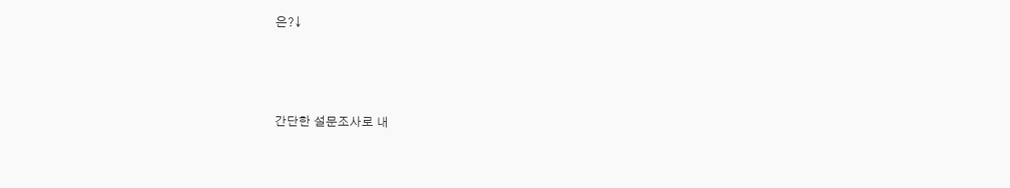은?↓



간단한 설문조사로 내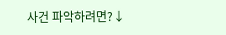사건 파악하려면?↓